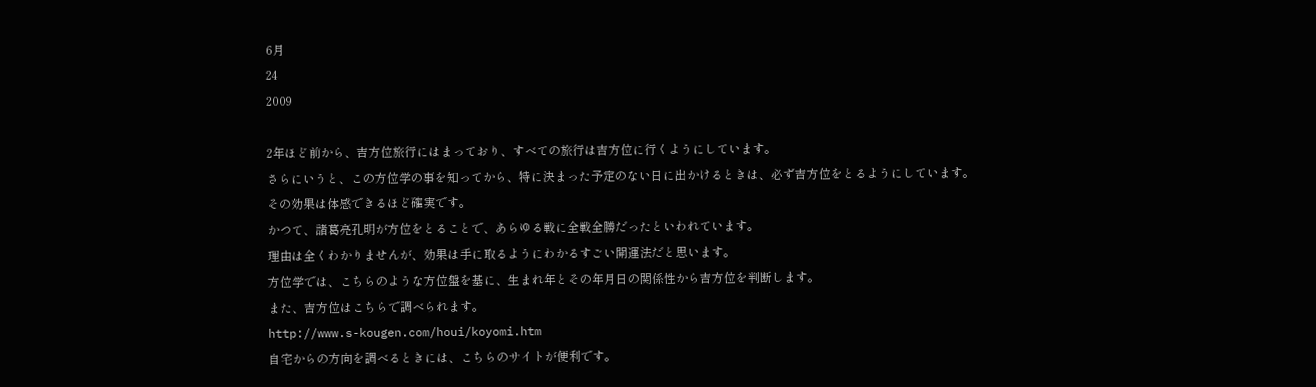6月
24
2009

2年ほど前から、吉方位旅行にはまっており、すべての旅行は吉方位に行くようにしています。
さらにいうと、この方位学の事を知ってから、特に決まった予定のない日に出かけるときは、必ず吉方位をとるようにしています。
その効果は体感できるほど確実です。
かつて、諸葛亮孔明が方位をとることで、あらゆる戦に全戦全勝だったといわれています。
理由は全くわかりませんが、効果は手に取るようにわかるすごい開運法だと思います。
方位学では、こちらのような方位盤を基に、生まれ年とその年月日の関係性から吉方位を判断します。
また、吉方位はこちらで調べられます。
http://www.s-kougen.com/houi/koyomi.htm
自宅からの方向を調べるときには、こちらのサイトが便利です。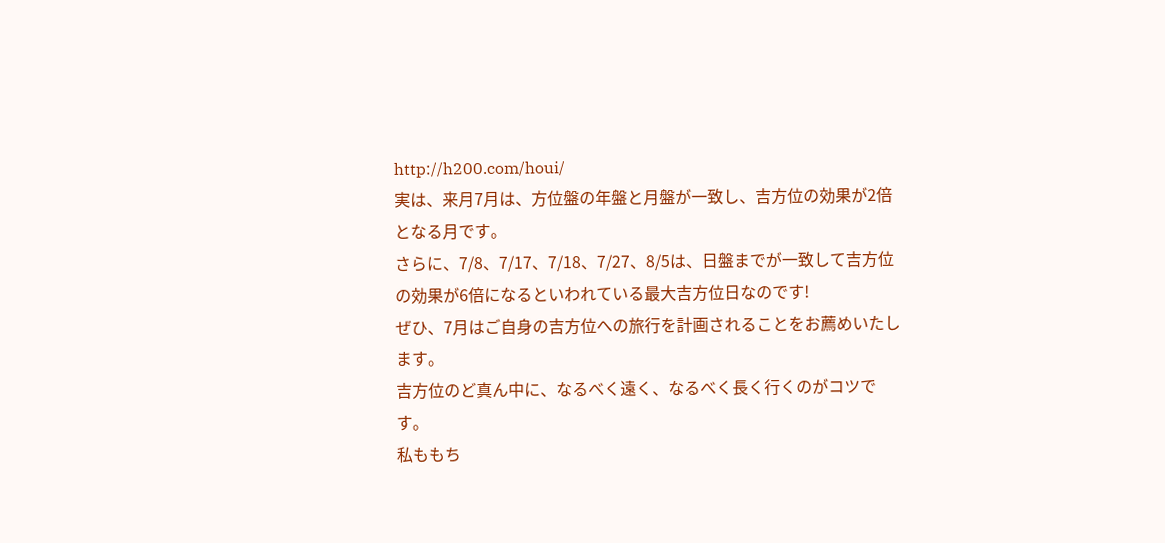http://h200.com/houi/
実は、来月7月は、方位盤の年盤と月盤が一致し、吉方位の効果が2倍となる月です。
さらに、7/8、7/17、7/18、7/27、8/5は、日盤までが一致して吉方位の効果が6倍になるといわれている最大吉方位日なのです!
ぜひ、7月はご自身の吉方位への旅行を計画されることをお薦めいたします。
吉方位のど真ん中に、なるべく遠く、なるべく長く行くのがコツです。
私ももち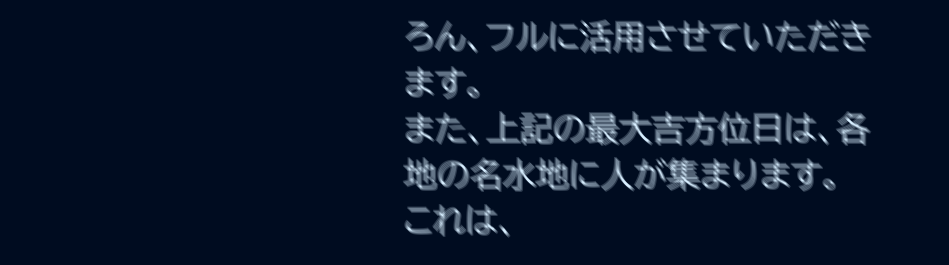ろん、フルに活用させていただきます。
また、上記の最大吉方位日は、各地の名水地に人が集まります。
これは、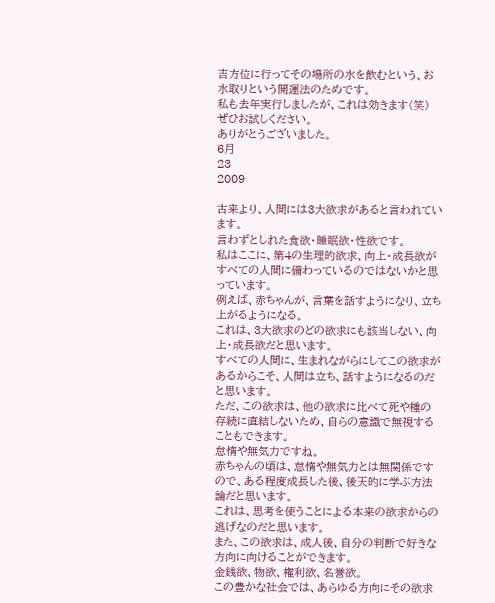吉方位に行ってその場所の水を飲むという、お水取りという開運法のためです。
私も去年実行しましたが、これは効きます(笑)
ぜひお試しください。
ありがとうございました。
6月
23
2009

古来より、人間には3大欲求があると言われています。
言わずとしれた食欲・睡眠欲・性欲です。
私はここに、第4の生理的欲求、向上・成長欲がすべての人間に備わっているのではないかと思っています。
例えば、赤ちゃんが、言葉を話すようになり、立ち上がるようになる。
これは、3大欲求のどの欲求にも該当しない、向上・成長欲だと思います。
すべての人間に、生まれながらにしてこの欲求があるからこそ、人間は立ち、話すようになるのだと思います。
ただ、この欲求は、他の欲求に比べて死や種の存続に直結しないため、自らの意識で無視することもできます。
怠惰や無気力ですね。
赤ちゃんの頃は、怠惰や無気力とは無関係ですので、ある程度成長した後、後天的に学ぶ方法論だと思います。
これは、思考を使うことによる本来の欲求からの逃げなのだと思います。
また、この欲求は、成人後、自分の判断で好きな方向に向けることができます。
金銭欲、物欲、権利欲、名誉欲。
この豊かな社会では、あらゆる方向にその欲求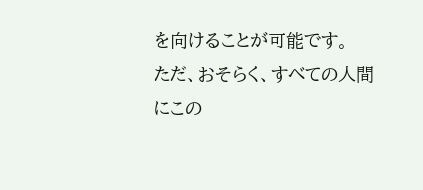を向けることが可能です。
ただ、おそらく、すべての人間にこの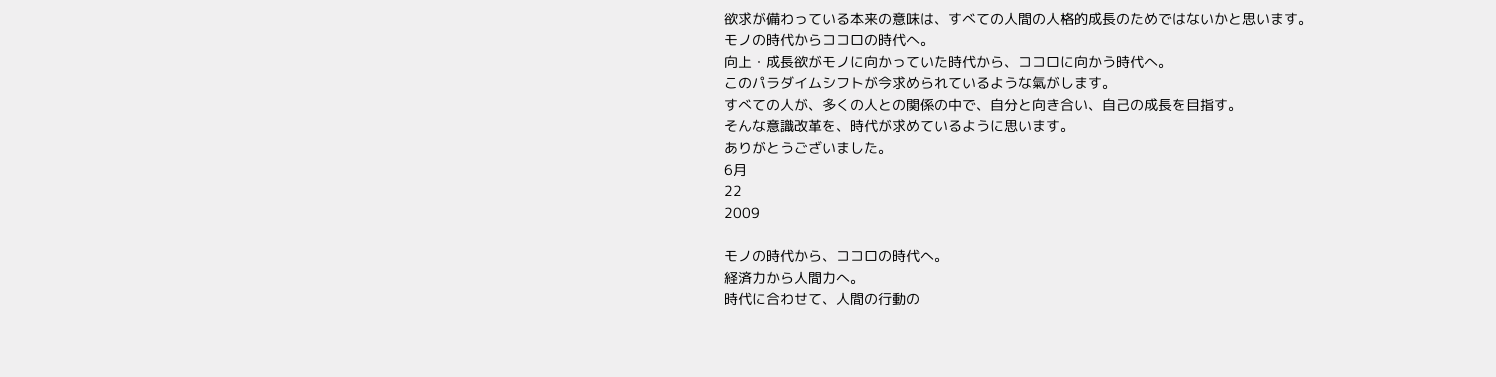欲求が備わっている本来の意味は、すべての人間の人格的成長のためではないかと思います。
モノの時代からココロの時代へ。
向上・成長欲がモノに向かっていた時代から、ココロに向かう時代へ。
このパラダイムシフトが今求められているような氣がします。
すべての人が、多くの人との関係の中で、自分と向き合い、自己の成長を目指す。
そんな意識改革を、時代が求めているように思います。
ありがとうございました。
6月
22
2009

モノの時代から、ココロの時代へ。
経済力から人間力へ。
時代に合わせて、人間の行動の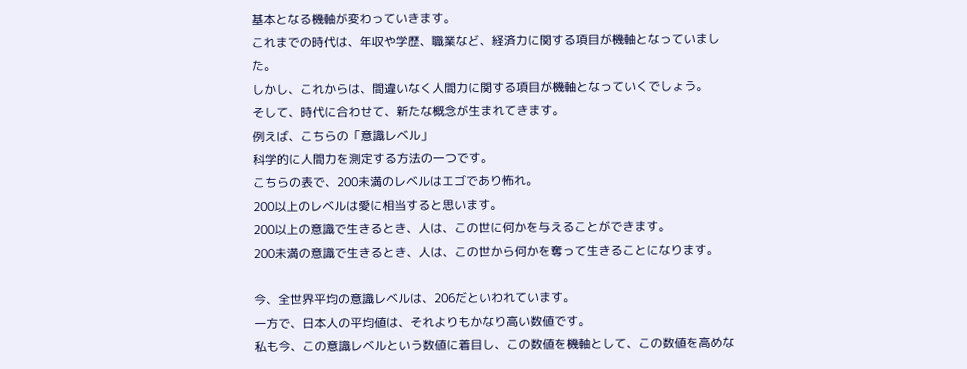基本となる機軸が変わっていきます。
これまでの時代は、年収や学歴、職業など、経済力に関する項目が機軸となっていました。
しかし、これからは、間違いなく人間力に関する項目が機軸となっていくでしょう。
そして、時代に合わせて、新たな概念が生まれてきます。
例えば、こちらの「意識レベル」
科学的に人間力を測定する方法の一つです。
こちらの表で、200未満のレベルはエゴであり怖れ。
200以上のレベルは愛に相当すると思います。
200以上の意識で生きるとき、人は、この世に何かを与えることができます。
200未満の意識で生きるとき、人は、この世から何かを奪って生きることになります。

今、全世界平均の意識レベルは、206だといわれています。
一方で、日本人の平均値は、それよりもかなり高い数値です。
私も今、この意識レベルという数値に着目し、この数値を機軸として、この数値を高めな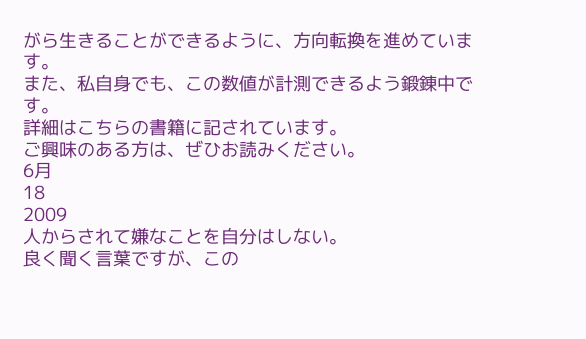がら生きることができるように、方向転換を進めています。
また、私自身でも、この数値が計測できるよう鍛錬中です。
詳細はこちらの書籍に記されています。
ご興味のある方は、ぜひお読みください。
6月
18
2009
人からされて嫌なことを自分はしない。
良く聞く言葉ですが、この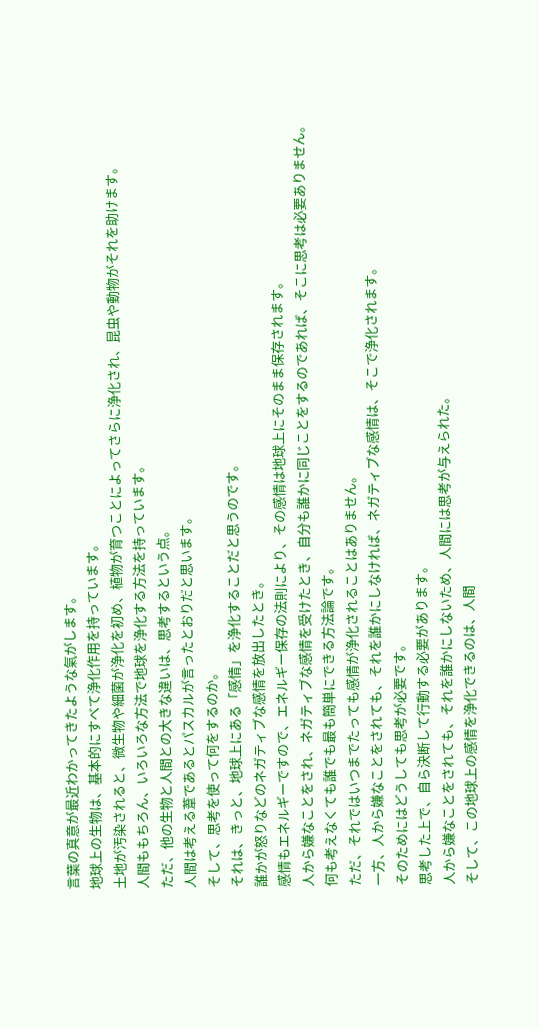言葉の真意が最近わかってきたような氣がします。
地球上の生物は、基本的にすべて浄化作用を持っています。
土地が汚染されると、微生物や細菌が浄化を初め、植物が育つことによってさらに浄化され、昆虫や動物がそれを助けます。
人間ももちろん、いろいろな方法で地球を浄化する方法を持っています。
ただ、他の生物と人間との大きな違いは、思考するという点。
人間は考える葦であるとパスカルが言ったとおりだと思います。
そして、思考を使って何をするのか。
それは、きっと、地球上にある「感情」を浄化することだと思うのです。
誰かが怒りなどのネガティブな感情を放出したとき。
感情もエネルギーですので、エネルギー保存の法則により、その感情は地球上にそのまま保存されます。
人から嫌なことをされ、ネガティブな感情を受けたとき、自分も誰かに同じことをするのであれば、そこに思考は必要ありません。
何も考えなくても誰でも最も簡単にできる方法論です。
ただ、それではいつまでたっても感情が浄化されることはありません。
一方、人から嫌なことをされても、それを誰かにしなければ、ネガティブな感情は、そこで浄化されます。
そのためにはどうしても思考が必要です。
思考した上で、自ら決断して行動する必要があります。
人から嫌なことをされても、それを誰かにしないため、人間には思考が与えられた。
そして、この地球上の感情を浄化できるのは、人間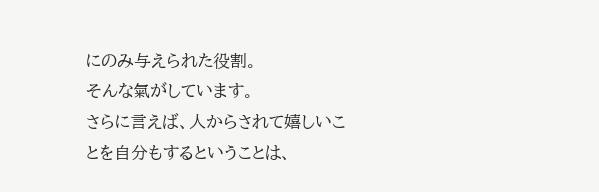にのみ与えられた役割。
そんな氣がしています。
さらに言えば、人からされて嬉しいことを自分もするということは、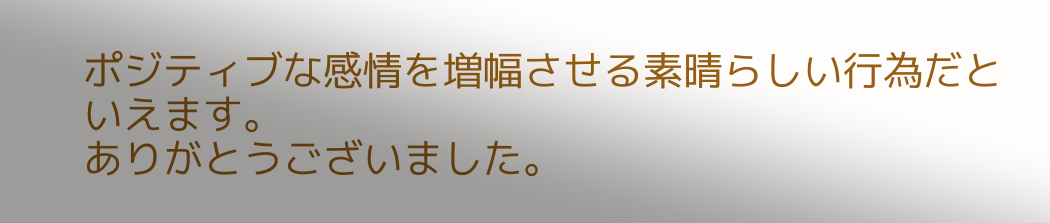ポジティブな感情を増幅させる素晴らしい行為だといえます。
ありがとうございました。